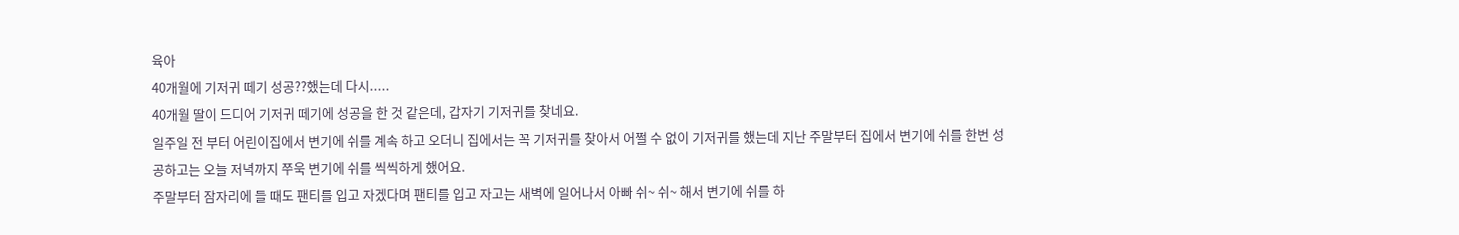육아
40개월에 기저귀 떼기 성공??했는데 다시.....
40개월 딸이 드디어 기저귀 떼기에 성공을 한 것 같은데, 갑자기 기저귀를 찾네요.
일주일 전 부터 어린이집에서 변기에 쉬를 계속 하고 오더니 집에서는 꼭 기저귀를 찾아서 어쩔 수 없이 기저귀를 했는데 지난 주말부터 집에서 변기에 쉬를 한번 성공하고는 오늘 저녁까지 쭈욱 변기에 쉬를 씩씩하게 했어요.
주말부터 잠자리에 들 때도 팬티를 입고 자겠다며 팬티를 입고 자고는 새벽에 일어나서 아빠 쉬~ 쉬~ 해서 변기에 쉬를 하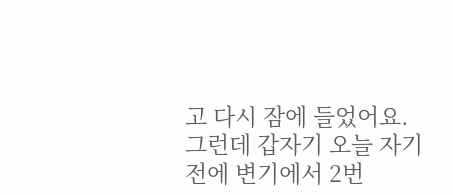고 다시 잠에 들었어요.
그런데 갑자기 오늘 자기 전에 변기에서 2번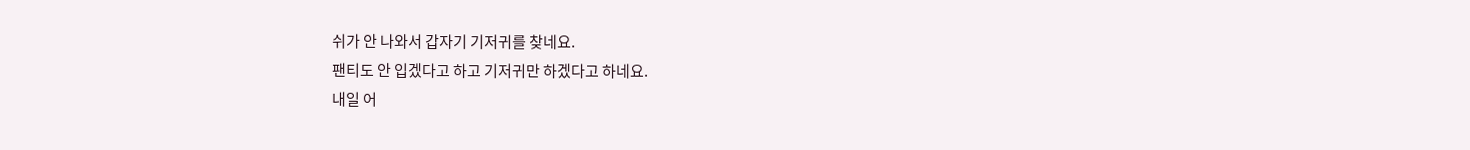쉬가 안 나와서 갑자기 기저귀를 찾네요.
팬티도 안 입겠다고 하고 기저귀만 하겠다고 하네요.
내일 어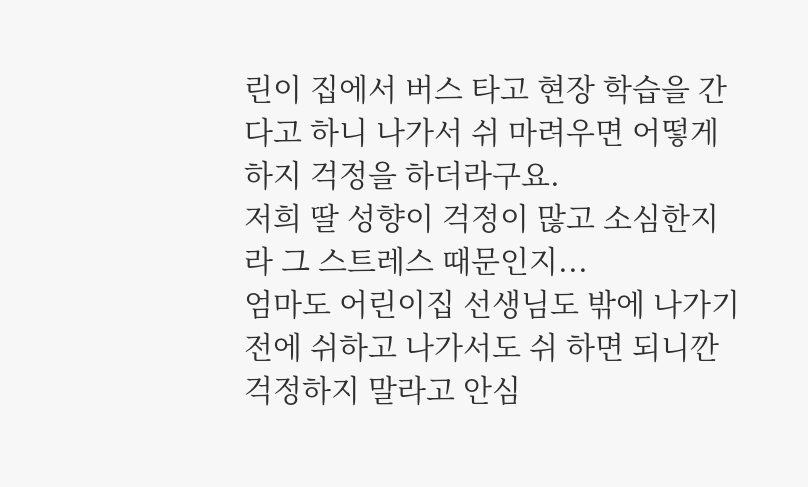린이 집에서 버스 타고 현장 학습을 간다고 하니 나가서 쉬 마려우면 어떻게 하지 걱정을 하더라구요.
저희 딸 성향이 걱정이 많고 소심한지라 그 스트레스 때문인지...
엄마도 어린이집 선생님도 밖에 나가기 전에 쉬하고 나가서도 쉬 하면 되니깐 걱정하지 말라고 안심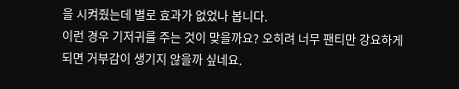을 시켜줬는데 별로 효과가 없었나 봅니다.
이런 경우 기저귀를 주는 것이 맞을까요? 오히려 너무 팬티만 강요하게 되면 거부감이 생기지 않을까 싶네요.